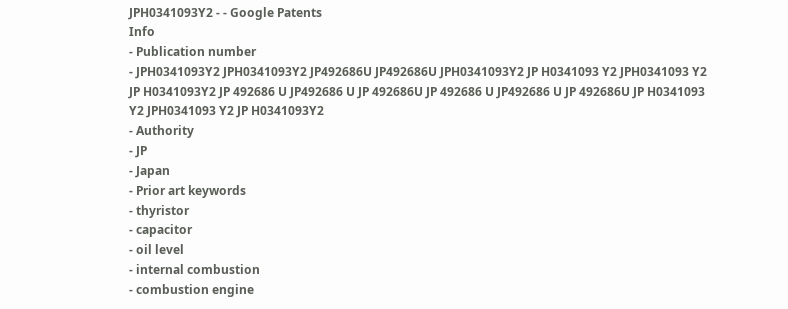JPH0341093Y2 - - Google Patents
Info
- Publication number
- JPH0341093Y2 JPH0341093Y2 JP492686U JP492686U JPH0341093Y2 JP H0341093 Y2 JPH0341093 Y2 JP H0341093Y2 JP 492686 U JP492686 U JP 492686U JP 492686 U JP492686 U JP 492686U JP H0341093 Y2 JPH0341093 Y2 JP H0341093Y2
- Authority
- JP
- Japan
- Prior art keywords
- thyristor
- capacitor
- oil level
- internal combustion
- combustion engine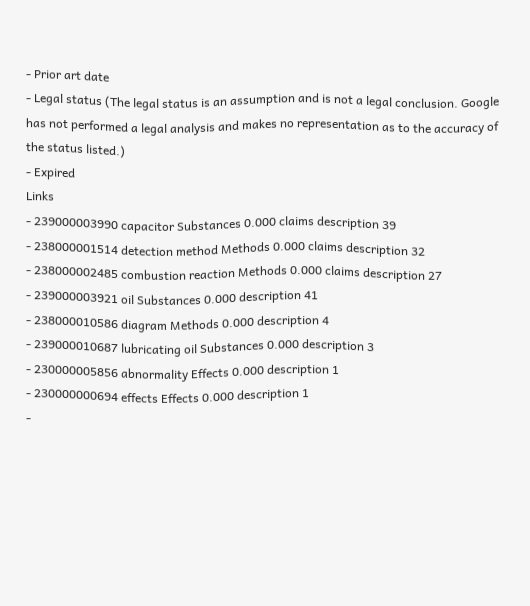- Prior art date
- Legal status (The legal status is an assumption and is not a legal conclusion. Google has not performed a legal analysis and makes no representation as to the accuracy of the status listed.)
- Expired
Links
- 239000003990 capacitor Substances 0.000 claims description 39
- 238000001514 detection method Methods 0.000 claims description 32
- 238000002485 combustion reaction Methods 0.000 claims description 27
- 239000003921 oil Substances 0.000 description 41
- 238000010586 diagram Methods 0.000 description 4
- 239000010687 lubricating oil Substances 0.000 description 3
- 230000005856 abnormality Effects 0.000 description 1
- 230000000694 effects Effects 0.000 description 1
-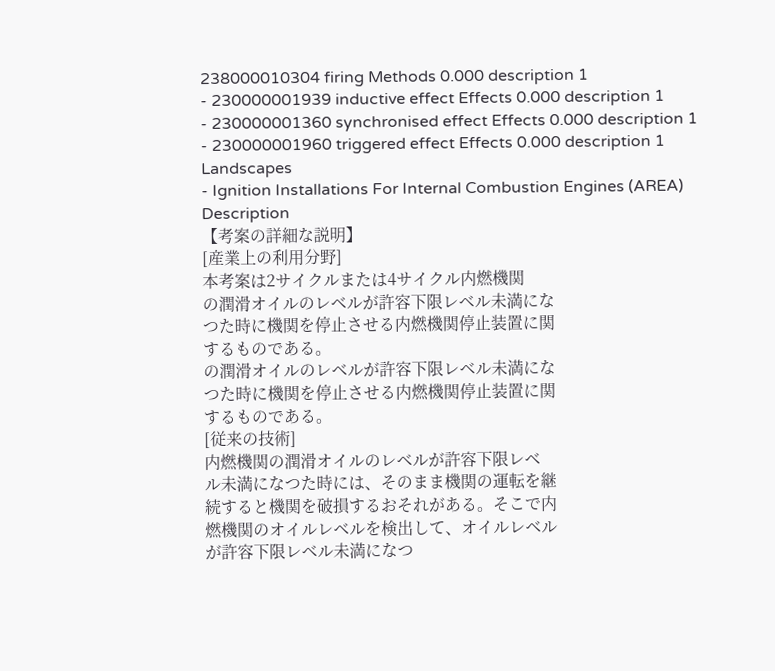238000010304 firing Methods 0.000 description 1
- 230000001939 inductive effect Effects 0.000 description 1
- 230000001360 synchronised effect Effects 0.000 description 1
- 230000001960 triggered effect Effects 0.000 description 1
Landscapes
- Ignition Installations For Internal Combustion Engines (AREA)
Description
【考案の詳細な説明】
[産業上の利用分野]
本考案は2サイクルまたは4サイクル内燃機関
の潤滑オイルのレベルが許容下限レベル未満にな
つた時に機関を停止させる内燃機関停止装置に関
するものである。
の潤滑オイルのレベルが許容下限レベル未満にな
つた時に機関を停止させる内燃機関停止装置に関
するものである。
[従来の技術]
内燃機関の潤滑オイルのレベルが許容下限レベ
ル未満になつた時には、そのまま機関の運転を継
続すると機関を破損するおそれがある。そこで内
燃機関のオイルレベルを検出して、オイルレベル
が許容下限レベル未満になつ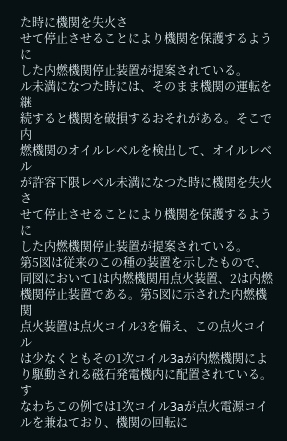た時に機関を失火さ
せて停止させることにより機関を保護するように
した内燃機関停止装置が提案されている。
ル未満になつた時には、そのまま機関の運転を継
続すると機関を破損するおそれがある。そこで内
燃機関のオイルレベルを検出して、オイルレベル
が許容下限レベル未満になつた時に機関を失火さ
せて停止させることにより機関を保護するように
した内燃機関停止装置が提案されている。
第5図は従来のこの種の装置を示したもので、
同図において1は内燃機関用点火装置、2は内燃
機関停止装置である。第5図に示された内燃機関
点火装置は点火コイル3を備え、この点火コイル
は少なくともその1次コイル3aが内燃機関によ
り駆動される磁石発電機内に配置されている。す
なわちこの例では1次コイル3aが点火電源コイ
ルを兼ねており、機関の回転に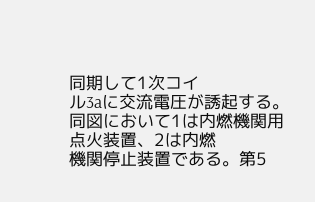同期して1次コイ
ル3aに交流電圧が誘起する。
同図において1は内燃機関用点火装置、2は内燃
機関停止装置である。第5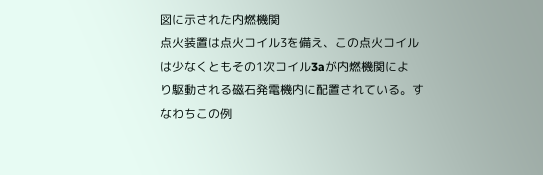図に示された内燃機関
点火装置は点火コイル3を備え、この点火コイル
は少なくともその1次コイル3aが内燃機関によ
り駆動される磁石発電機内に配置されている。す
なわちこの例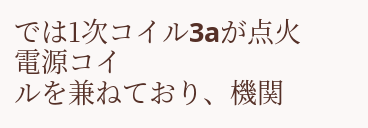では1次コイル3aが点火電源コイ
ルを兼ねており、機関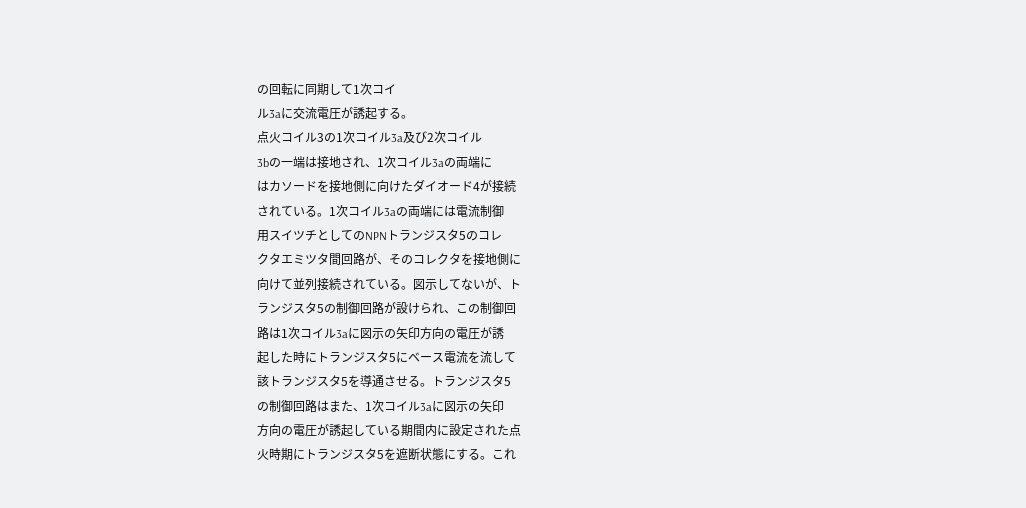の回転に同期して1次コイ
ル3aに交流電圧が誘起する。
点火コイル3の1次コイル3a及び2次コイル
3bの一端は接地され、1次コイル3aの両端に
はカソードを接地側に向けたダイオード4が接続
されている。1次コイル3aの両端には電流制御
用スイツチとしてのNPNトランジスタ5のコレ
クタエミツタ間回路が、そのコレクタを接地側に
向けて並列接続されている。図示してないが、ト
ランジスタ5の制御回路が設けられ、この制御回
路は1次コイル3aに図示の矢印方向の電圧が誘
起した時にトランジスタ5にベース電流を流して
該トランジスタ5を導通させる。トランジスタ5
の制御回路はまた、1次コイル3aに図示の矢印
方向の電圧が誘起している期間内に設定された点
火時期にトランジスタ5を遮断状態にする。これ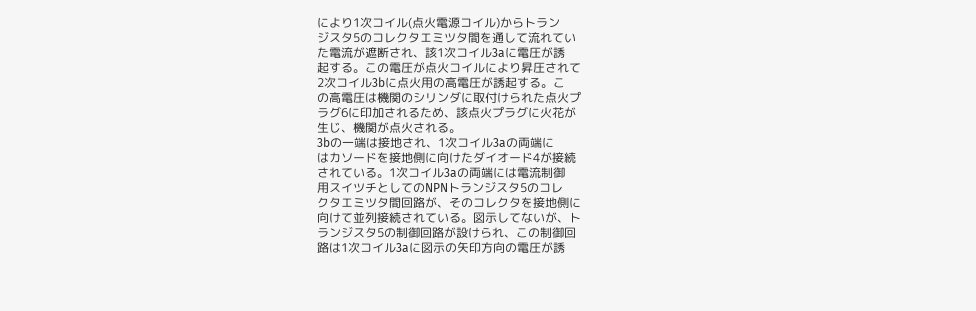により1次コイル(点火電源コイル)からトラン
ジスタ5のコレクタエミツタ間を通して流れてい
た電流が遮断され、該1次コイル3aに電圧が誘
起する。この電圧が点火コイルにより昇圧されて
2次コイル3bに点火用の高電圧が誘起する。こ
の高電圧は機関のシリンダに取付けられた点火プ
ラグ6に印加されるため、該点火プラグに火花が
生じ、機関が点火される。
3bの一端は接地され、1次コイル3aの両端に
はカソードを接地側に向けたダイオード4が接続
されている。1次コイル3aの両端には電流制御
用スイツチとしてのNPNトランジスタ5のコレ
クタエミツタ間回路が、そのコレクタを接地側に
向けて並列接続されている。図示してないが、ト
ランジスタ5の制御回路が設けられ、この制御回
路は1次コイル3aに図示の矢印方向の電圧が誘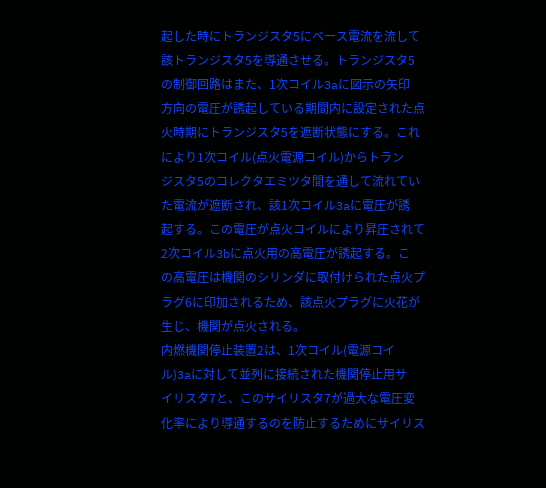起した時にトランジスタ5にベース電流を流して
該トランジスタ5を導通させる。トランジスタ5
の制御回路はまた、1次コイル3aに図示の矢印
方向の電圧が誘起している期間内に設定された点
火時期にトランジスタ5を遮断状態にする。これ
により1次コイル(点火電源コイル)からトラン
ジスタ5のコレクタエミツタ間を通して流れてい
た電流が遮断され、該1次コイル3aに電圧が誘
起する。この電圧が点火コイルにより昇圧されて
2次コイル3bに点火用の高電圧が誘起する。こ
の高電圧は機関のシリンダに取付けられた点火プ
ラグ6に印加されるため、該点火プラグに火花が
生じ、機関が点火される。
内燃機関停止装置2は、1次コイル(電源コイ
ル)3aに対して並列に接続された機関停止用サ
イリスタ7と、このサイリスタ7が過大な電圧変
化率により導通するのを防止するためにサイリス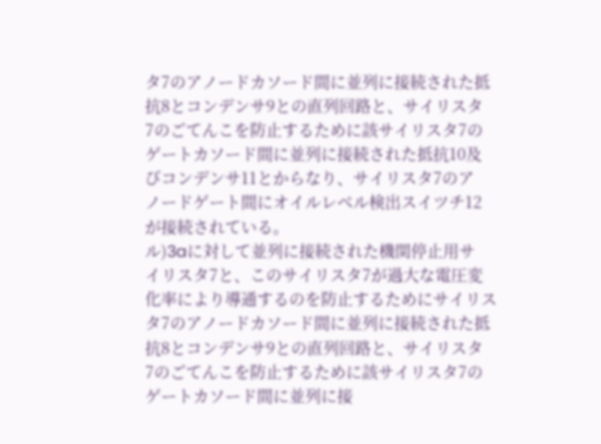タ7のアノードカソード間に並列に接続された抵
抗8とコンデンサ9との直列回路と、サイリスタ
7のごてんこを防止するために該サイリスタ7の
ゲートカソード間に並列に接続された抵抗10及
びコンデンサ11とからなり、サイリスタ7のア
ノードゲート間にオイルレベル検出スイツチ12
が接続されている。
ル)3aに対して並列に接続された機関停止用サ
イリスタ7と、このサイリスタ7が過大な電圧変
化率により導通するのを防止するためにサイリス
タ7のアノードカソード間に並列に接続された抵
抗8とコンデンサ9との直列回路と、サイリスタ
7のごてんこを防止するために該サイリスタ7の
ゲートカソード間に並列に接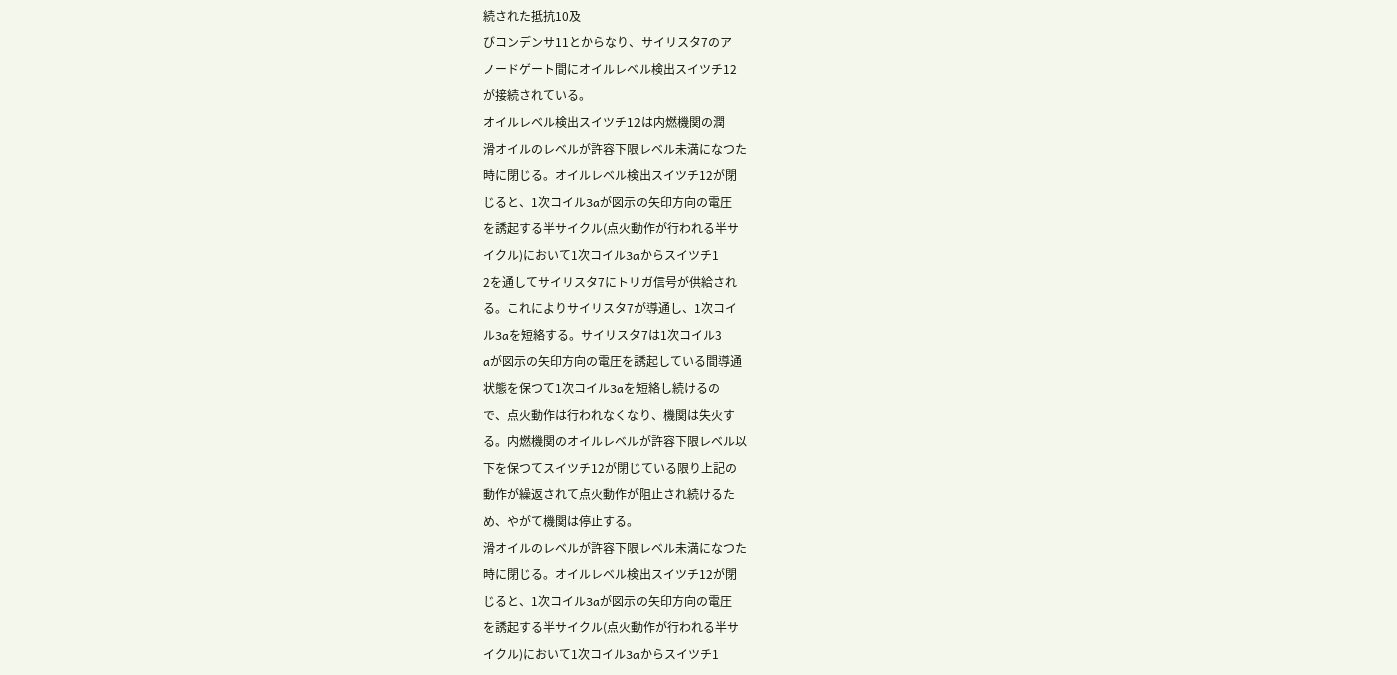続された抵抗10及
びコンデンサ11とからなり、サイリスタ7のア
ノードゲート間にオイルレベル検出スイツチ12
が接続されている。
オイルレベル検出スイツチ12は内燃機関の潤
滑オイルのレベルが許容下限レベル未満になつた
時に閉じる。オイルレベル検出スイツチ12が閉
じると、1次コイル3aが図示の矢印方向の電圧
を誘起する半サイクル(点火動作が行われる半サ
イクル)において1次コイル3aからスイツチ1
2を通してサイリスタ7にトリガ信号が供給され
る。これによりサイリスタ7が導通し、1次コイ
ル3aを短絡する。サイリスタ7は1次コイル3
aが図示の矢印方向の電圧を誘起している間導通
状態を保つて1次コイル3aを短絡し続けるの
で、点火動作は行われなくなり、機関は失火す
る。内燃機関のオイルレベルが許容下限レベル以
下を保つてスイツチ12が閉じている限り上記の
動作が繰返されて点火動作が阻止され続けるた
め、やがて機関は停止する。
滑オイルのレベルが許容下限レベル未満になつた
時に閉じる。オイルレベル検出スイツチ12が閉
じると、1次コイル3aが図示の矢印方向の電圧
を誘起する半サイクル(点火動作が行われる半サ
イクル)において1次コイル3aからスイツチ1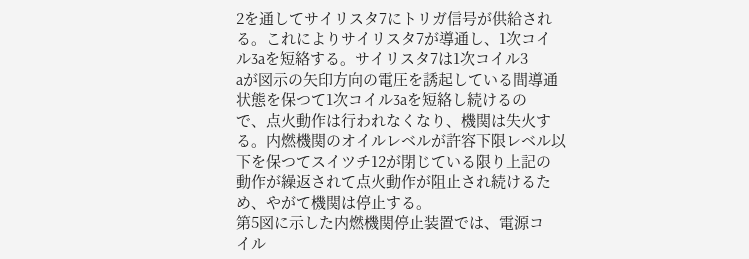2を通してサイリスタ7にトリガ信号が供給され
る。これによりサイリスタ7が導通し、1次コイ
ル3aを短絡する。サイリスタ7は1次コイル3
aが図示の矢印方向の電圧を誘起している間導通
状態を保つて1次コイル3aを短絡し続けるの
で、点火動作は行われなくなり、機関は失火す
る。内燃機関のオイルレベルが許容下限レベル以
下を保つてスイツチ12が閉じている限り上記の
動作が繰返されて点火動作が阻止され続けるた
め、やがて機関は停止する。
第5図に示した内燃機関停止装置では、電源コ
イル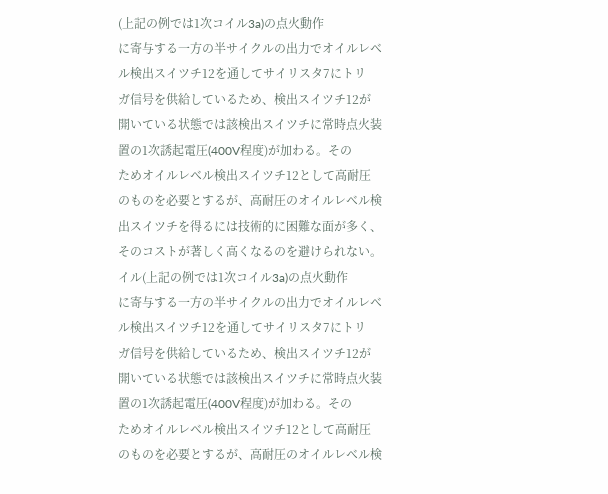(上記の例では1次コイル3a)の点火動作
に寄与する一方の半サイクルの出力でオイルレベ
ル検出スイツチ12を通してサイリスタ7にトリ
ガ信号を供給しているため、検出スイツチ12が
開いている状態では該検出スイツチに常時点火装
置の1次誘起電圧(400V程度)が加わる。その
ためオイルレベル検出スイツチ12として高耐圧
のものを必要とするが、高耐圧のオイルレベル検
出スイツチを得るには技術的に困難な面が多く、
そのコストが著しく高くなるのを避けられない。
イル(上記の例では1次コイル3a)の点火動作
に寄与する一方の半サイクルの出力でオイルレベ
ル検出スイツチ12を通してサイリスタ7にトリ
ガ信号を供給しているため、検出スイツチ12が
開いている状態では該検出スイツチに常時点火装
置の1次誘起電圧(400V程度)が加わる。その
ためオイルレベル検出スイツチ12として高耐圧
のものを必要とするが、高耐圧のオイルレベル検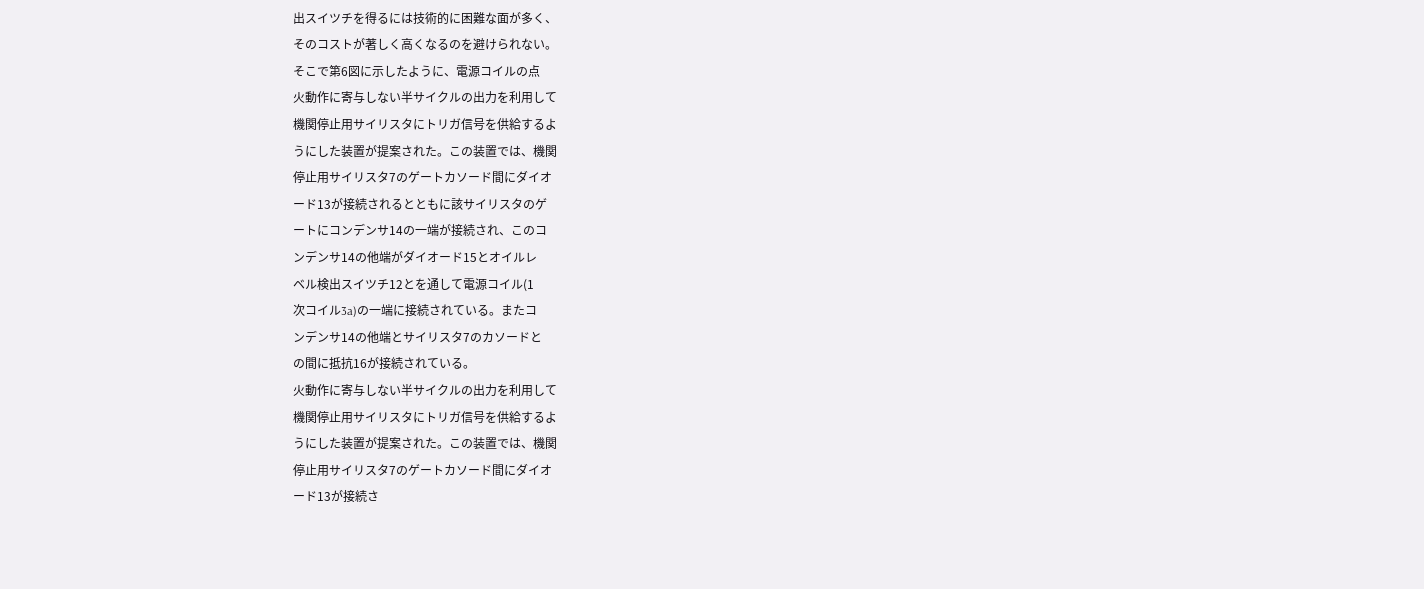出スイツチを得るには技術的に困難な面が多く、
そのコストが著しく高くなるのを避けられない。
そこで第6図に示したように、電源コイルの点
火動作に寄与しない半サイクルの出力を利用して
機関停止用サイリスタにトリガ信号を供給するよ
うにした装置が提案された。この装置では、機関
停止用サイリスタ7のゲートカソード間にダイオ
ード13が接続されるとともに該サイリスタのゲ
ートにコンデンサ14の一端が接続され、このコ
ンデンサ14の他端がダイオード15とオイルレ
ベル検出スイツチ12とを通して電源コイル(1
次コイル3a)の一端に接続されている。またコ
ンデンサ14の他端とサイリスタ7のカソードと
の間に抵抗16が接続されている。
火動作に寄与しない半サイクルの出力を利用して
機関停止用サイリスタにトリガ信号を供給するよ
うにした装置が提案された。この装置では、機関
停止用サイリスタ7のゲートカソード間にダイオ
ード13が接続さ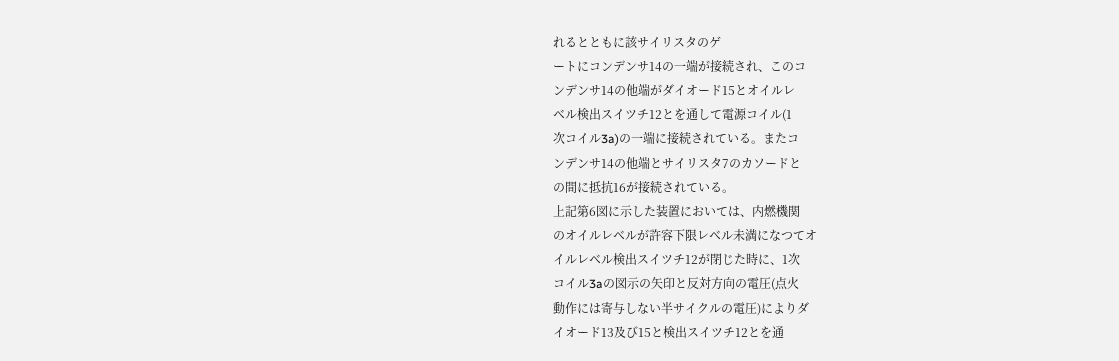れるとともに該サイリスタのゲ
ートにコンデンサ14の一端が接続され、このコ
ンデンサ14の他端がダイオード15とオイルレ
ベル検出スイツチ12とを通して電源コイル(1
次コイル3a)の一端に接続されている。またコ
ンデンサ14の他端とサイリスタ7のカソードと
の間に抵抗16が接続されている。
上記第6図に示した装置においては、内燃機関
のオイルレベルが許容下限レベル未満になつてオ
イルレベル検出スイツチ12が閉じた時に、1次
コイル3aの図示の矢印と反対方向の電圧(点火
動作には寄与しない半サイクルの電圧)によりダ
イオード13及び15と検出スイツチ12とを通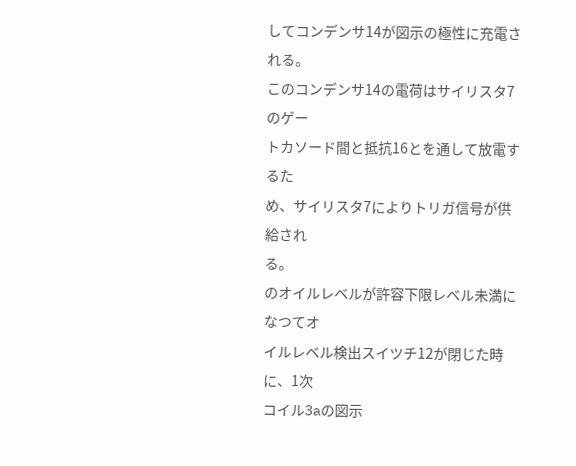してコンデンサ14が図示の極性に充電される。
このコンデンサ14の電荷はサイリスタ7のゲー
トカソード間と抵抗16とを通して放電するた
め、サイリスタ7によりトリガ信号が供給され
る。
のオイルレベルが許容下限レベル未満になつてオ
イルレベル検出スイツチ12が閉じた時に、1次
コイル3aの図示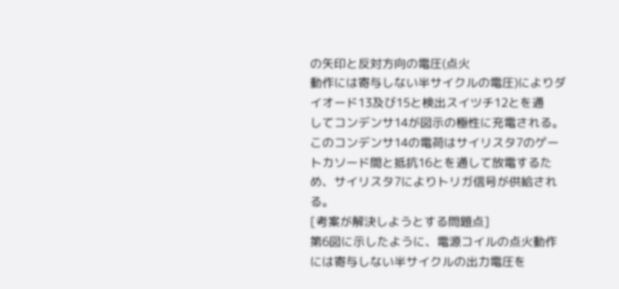の矢印と反対方向の電圧(点火
動作には寄与しない半サイクルの電圧)によりダ
イオード13及び15と検出スイツチ12とを通
してコンデンサ14が図示の極性に充電される。
このコンデンサ14の電荷はサイリスタ7のゲー
トカソード間と抵抗16とを通して放電するた
め、サイリスタ7によりトリガ信号が供給され
る。
[考案が解決しようとする問題点]
第6図に示したように、電源コイルの点火動作
には寄与しない半サイクルの出力電圧を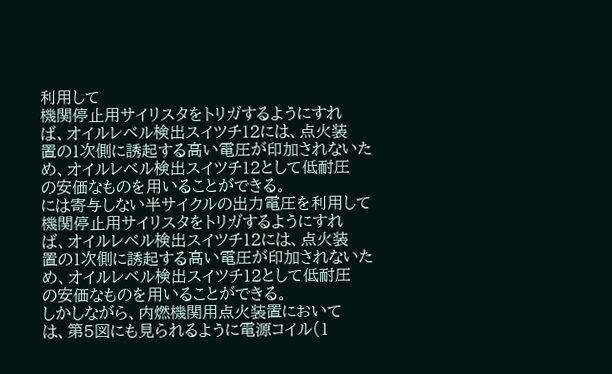利用して
機関停止用サイリスタをトリガするようにすれ
ば、オイルレベル検出スイツチ12には、点火装
置の1次側に誘起する高い電圧が印加されないた
め、オイルレベル検出スイツチ12として低耐圧
の安価なものを用いることができる。
には寄与しない半サイクルの出力電圧を利用して
機関停止用サイリスタをトリガするようにすれ
ば、オイルレベル検出スイツチ12には、点火装
置の1次側に誘起する高い電圧が印加されないた
め、オイルレベル検出スイツチ12として低耐圧
の安価なものを用いることができる。
しかしながら、内燃機関用点火装置において
は、第5図にも見られるように電源コイル(1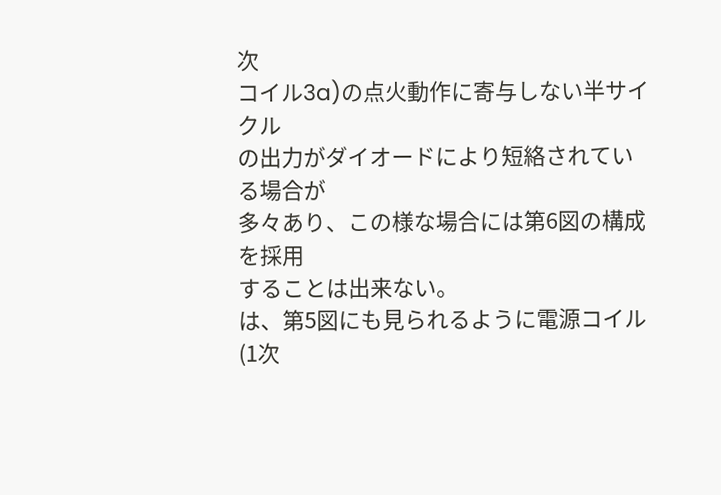次
コイル3a)の点火動作に寄与しない半サイクル
の出力がダイオードにより短絡されている場合が
多々あり、この様な場合には第6図の構成を採用
することは出来ない。
は、第5図にも見られるように電源コイル(1次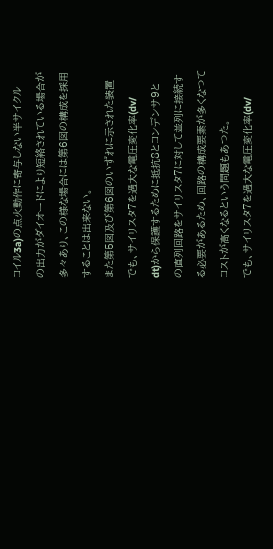コイル3a)の点火動作に寄与しない半サイクル
の出力がダイオードにより短絡されている場合が
多々あり、この様な場合には第6図の構成を採用
することは出来ない。
また第5図及び第6図のいずれに示された装置
でも、サイリスタ7を過大な電圧変化率(dv/
dt)から保護するために抵抗8とコンデンサ9と
の直列回路をサイリスタ7に対して並列に接続す
る必要があるため、回路の構成要素が多くなつて
コストが高くなるという問題もあつた。
でも、サイリスタ7を過大な電圧変化率(dv/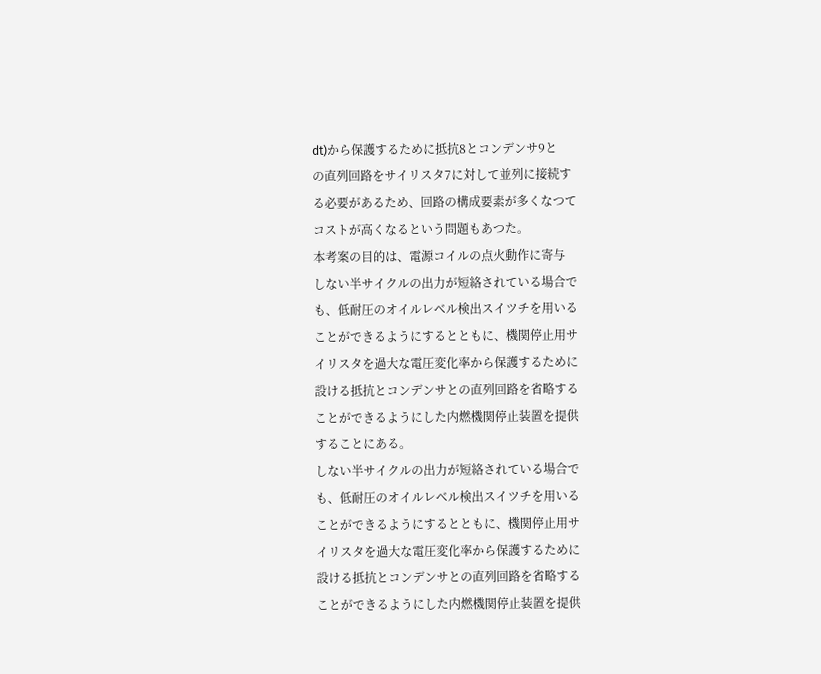dt)から保護するために抵抗8とコンデンサ9と
の直列回路をサイリスタ7に対して並列に接続す
る必要があるため、回路の構成要素が多くなつて
コストが高くなるという問題もあつた。
本考案の目的は、電源コイルの点火動作に寄与
しない半サイクルの出力が短絡されている場合で
も、低耐圧のオイルレベル検出スイツチを用いる
ことができるようにするとともに、機関停止用サ
イリスタを過大な電圧変化率から保護するために
設ける抵抗とコンデンサとの直列回路を省略する
ことができるようにした内燃機関停止装置を提供
することにある。
しない半サイクルの出力が短絡されている場合で
も、低耐圧のオイルレベル検出スイツチを用いる
ことができるようにするとともに、機関停止用サ
イリスタを過大な電圧変化率から保護するために
設ける抵抗とコンデンサとの直列回路を省略する
ことができるようにした内燃機関停止装置を提供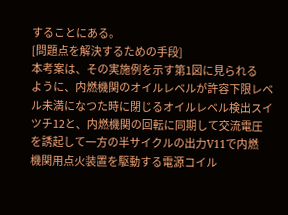することにある。
[問題点を解決するための手段]
本考案は、その実施例を示す第1図に見られる
ように、内燃機関のオイルレベルが許容下限レベ
ル未満になつた時に閉じるオイルレベル検出スイ
ツチ12と、内燃機関の回転に同期して交流電圧
を誘起して一方の半サイクルの出力V11で内燃
機関用点火装置を駆動する電源コイル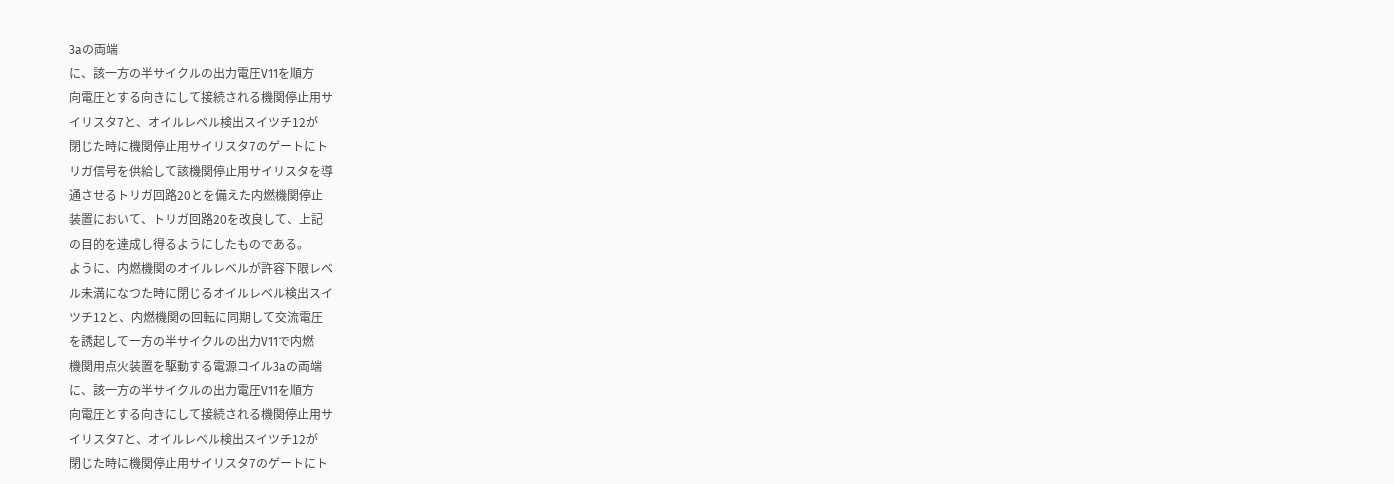3aの両端
に、該一方の半サイクルの出力電圧V11を順方
向電圧とする向きにして接続される機関停止用サ
イリスタ7と、オイルレベル検出スイツチ12が
閉じた時に機関停止用サイリスタ7のゲートにト
リガ信号を供給して該機関停止用サイリスタを導
通させるトリガ回路20とを備えた内燃機関停止
装置において、トリガ回路20を改良して、上記
の目的を達成し得るようにしたものである。
ように、内燃機関のオイルレベルが許容下限レベ
ル未満になつた時に閉じるオイルレベル検出スイ
ツチ12と、内燃機関の回転に同期して交流電圧
を誘起して一方の半サイクルの出力V11で内燃
機関用点火装置を駆動する電源コイル3aの両端
に、該一方の半サイクルの出力電圧V11を順方
向電圧とする向きにして接続される機関停止用サ
イリスタ7と、オイルレベル検出スイツチ12が
閉じた時に機関停止用サイリスタ7のゲートにト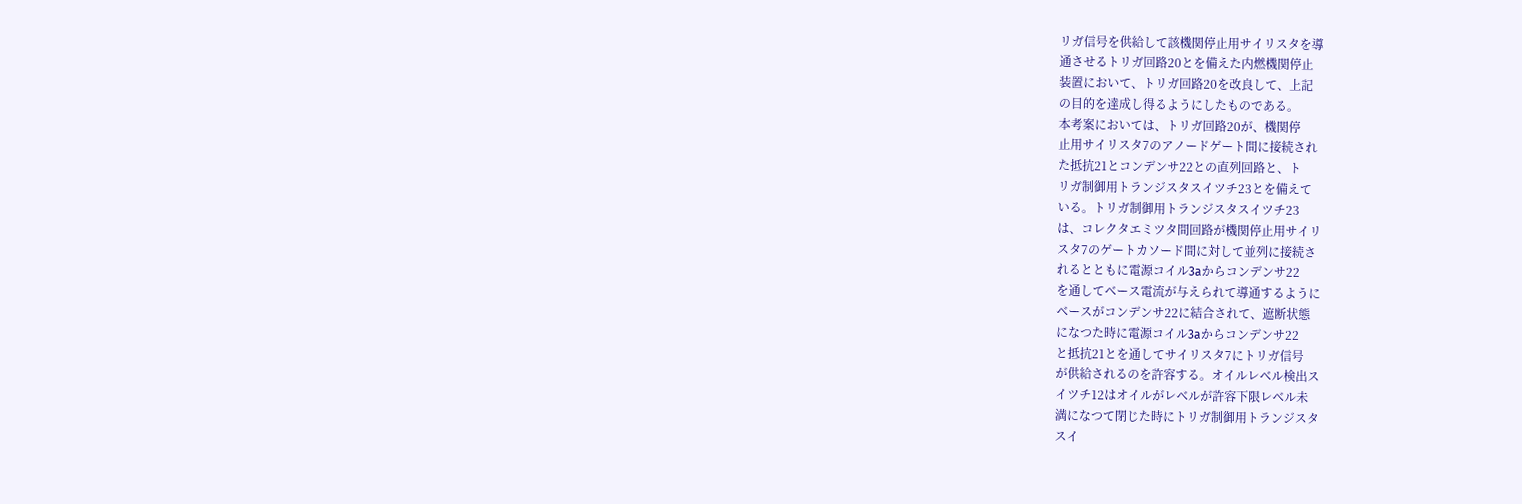リガ信号を供給して該機関停止用サイリスタを導
通させるトリガ回路20とを備えた内燃機関停止
装置において、トリガ回路20を改良して、上記
の目的を達成し得るようにしたものである。
本考案においては、トリガ回路20が、機関停
止用サイリスタ7のアノードゲート間に接続され
た抵抗21とコンデンサ22との直列回路と、ト
リガ制御用トランジスタスイツチ23とを備えて
いる。トリガ制御用トランジスタスイツチ23
は、コレクタエミツタ間回路が機関停止用サイリ
スタ7のゲートカソード間に対して並列に接続さ
れるとともに電源コイル3aからコンデンサ22
を通してベース電流が与えられて導通するように
ベースがコンデンサ22に結合されて、遮断状態
になつた時に電源コイル3aからコンデンサ22
と抵抗21とを通してサイリスタ7にトリガ信号
が供給されるのを許容する。オイルレベル検出ス
イツチ12はオイルがレベルが許容下限レベル未
満になつて閉じた時にトリガ制御用トランジスタ
スイ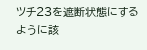ツチ23を遮断状態にするように該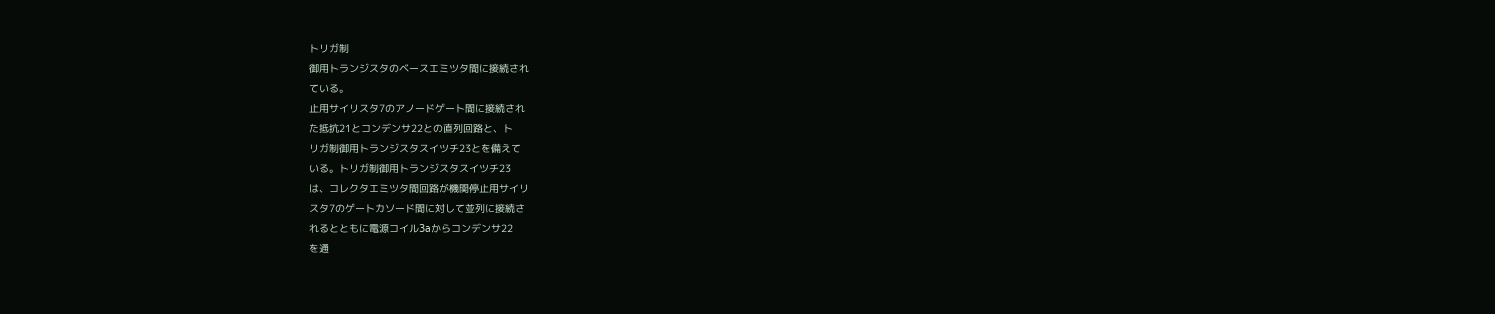トリガ制
御用トランジスタのベースエミツタ間に接続され
ている。
止用サイリスタ7のアノードゲート間に接続され
た抵抗21とコンデンサ22との直列回路と、ト
リガ制御用トランジスタスイツチ23とを備えて
いる。トリガ制御用トランジスタスイツチ23
は、コレクタエミツタ間回路が機関停止用サイリ
スタ7のゲートカソード間に対して並列に接続さ
れるとともに電源コイル3aからコンデンサ22
を通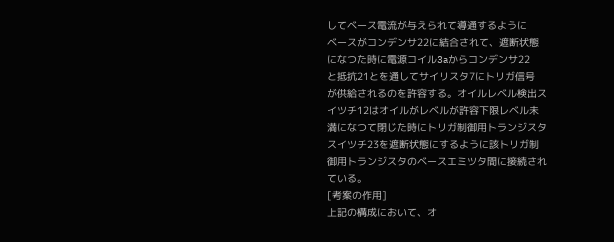してベース電流が与えられて導通するように
ベースがコンデンサ22に結合されて、遮断状態
になつた時に電源コイル3aからコンデンサ22
と抵抗21とを通してサイリスタ7にトリガ信号
が供給されるのを許容する。オイルレベル検出ス
イツチ12はオイルがレベルが許容下限レベル未
満になつて閉じた時にトリガ制御用トランジスタ
スイツチ23を遮断状態にするように該トリガ制
御用トランジスタのベースエミツタ間に接続され
ている。
[考案の作用]
上記の構成において、オ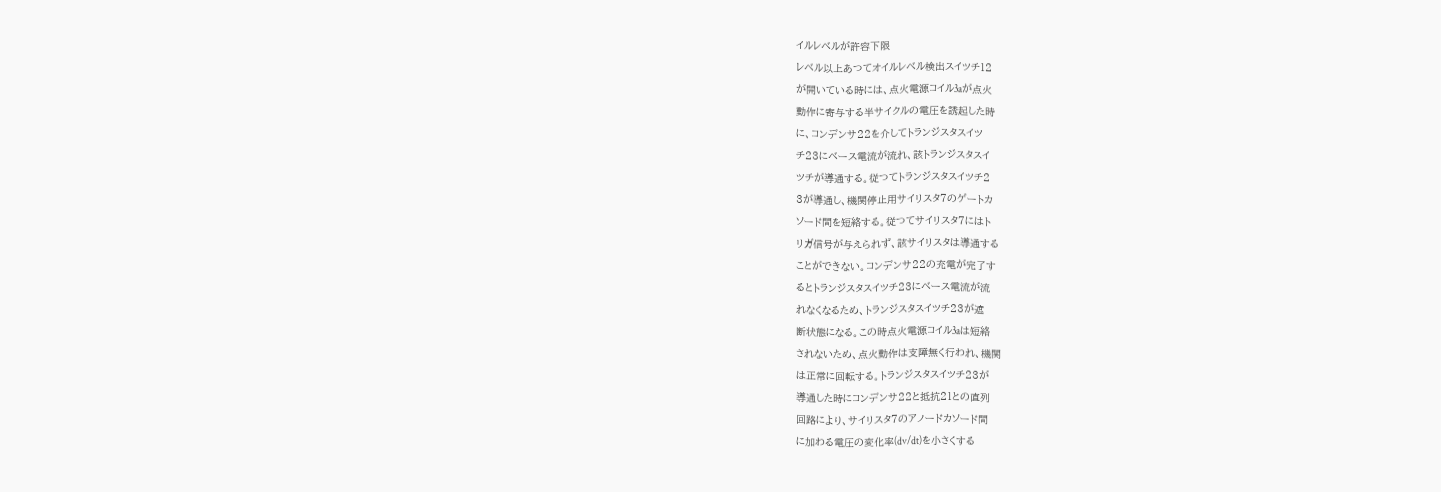イルレベルが許容下限
レベル以上あつてオイルレベル検出スイツチ12
が開いている時には、点火電源コイル3aが点火
動作に寄与する半サイクルの電圧を誘起した時
に、コンデンサ22を介してトランジスタスイツ
チ23にベース電流が流れ、該トランジスタスイ
ツチが導通する。従つてトランジスタスイツチ2
3が導通し、機関停止用サイリスタ7のゲートカ
ソード間を短絡する。従つてサイリスタ7にはト
リガ信号が与えられず、該サイリスタは導通する
ことができない。コンデンサ22の充電が完了す
るとトランジスタスイツチ23にベース電流が流
れなくなるため、トランジスタスイツチ23が遮
断状態になる。この時点火電源コイル3aは短絡
されないため、点火動作は支障無く行われ、機関
は正常に回転する。トランジスタスイツチ23が
導通した時にコンデンサ22と抵抗21との直列
回路により、サイリスタ7のアノードカソード間
に加わる電圧の変化率(dv/dt)を小さくする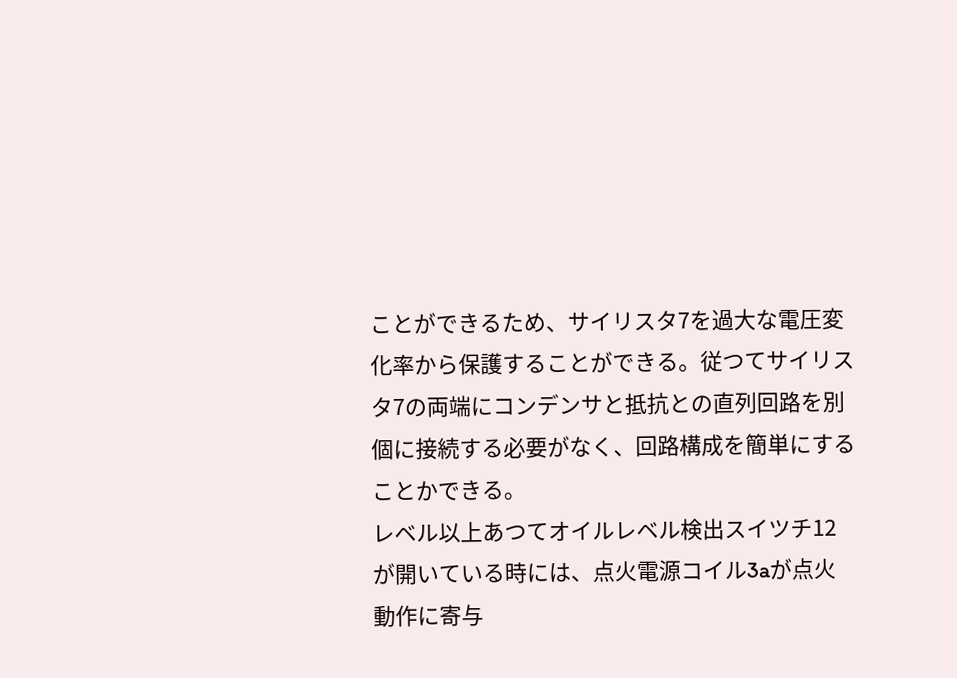ことができるため、サイリスタ7を過大な電圧変
化率から保護することができる。従つてサイリス
タ7の両端にコンデンサと抵抗との直列回路を別
個に接続する必要がなく、回路構成を簡単にする
ことかできる。
レベル以上あつてオイルレベル検出スイツチ12
が開いている時には、点火電源コイル3aが点火
動作に寄与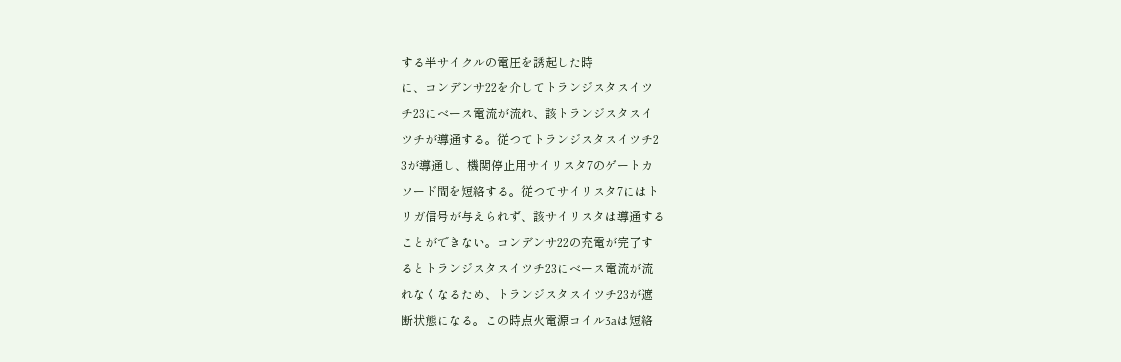する半サイクルの電圧を誘起した時
に、コンデンサ22を介してトランジスタスイツ
チ23にベース電流が流れ、該トランジスタスイ
ツチが導通する。従つてトランジスタスイツチ2
3が導通し、機関停止用サイリスタ7のゲートカ
ソード間を短絡する。従つてサイリスタ7にはト
リガ信号が与えられず、該サイリスタは導通する
ことができない。コンデンサ22の充電が完了す
るとトランジスタスイツチ23にベース電流が流
れなくなるため、トランジスタスイツチ23が遮
断状態になる。この時点火電源コイル3aは短絡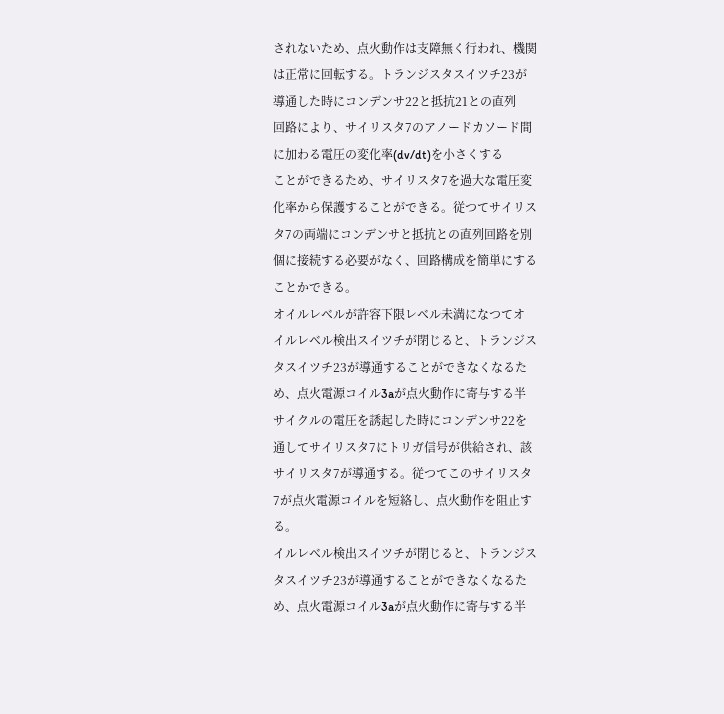されないため、点火動作は支障無く行われ、機関
は正常に回転する。トランジスタスイツチ23が
導通した時にコンデンサ22と抵抗21との直列
回路により、サイリスタ7のアノードカソード間
に加わる電圧の変化率(dv/dt)を小さくする
ことができるため、サイリスタ7を過大な電圧変
化率から保護することができる。従つてサイリス
タ7の両端にコンデンサと抵抗との直列回路を別
個に接続する必要がなく、回路構成を簡単にする
ことかできる。
オイルレベルが許容下限レベル未満になつてオ
イルレベル検出スイツチが閉じると、トランジス
タスイツチ23が導通することができなくなるた
め、点火電源コイル3aが点火動作に寄与する半
サイクルの電圧を誘起した時にコンデンサ22を
通してサイリスタ7にトリガ信号が供給され、該
サイリスタ7が導通する。従つてこのサイリスタ
7が点火電源コイルを短絡し、点火動作を阻止す
る。
イルレベル検出スイツチが閉じると、トランジス
タスイツチ23が導通することができなくなるた
め、点火電源コイル3aが点火動作に寄与する半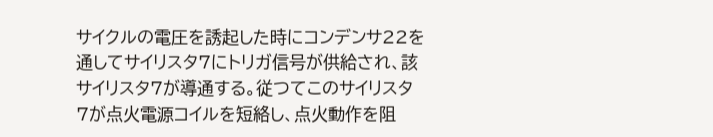サイクルの電圧を誘起した時にコンデンサ22を
通してサイリスタ7にトリガ信号が供給され、該
サイリスタ7が導通する。従つてこのサイリスタ
7が点火電源コイルを短絡し、点火動作を阻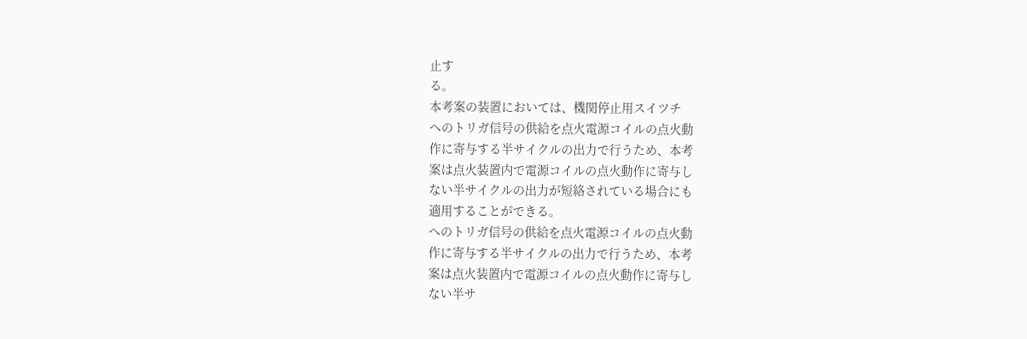止す
る。
本考案の装置においては、機関停止用スイツチ
へのトリガ信号の供給を点火電源コイルの点火動
作に寄与する半サイクルの出力で行うため、本考
案は点火装置内で電源コイルの点火動作に寄与し
ない半サイクルの出力が短絡されている場合にも
適用することができる。
へのトリガ信号の供給を点火電源コイルの点火動
作に寄与する半サイクルの出力で行うため、本考
案は点火装置内で電源コイルの点火動作に寄与し
ない半サ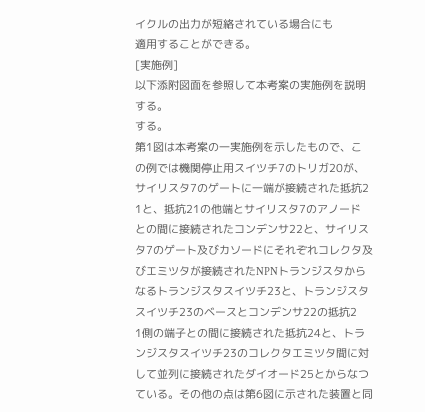イクルの出力が短絡されている場合にも
適用することができる。
[実施例]
以下添附図面を参照して本考案の実施例を説明
する。
する。
第1図は本考案の一実施例を示したもので、こ
の例では機関停止用スイツチ7のトリガ20が、
サイリスタ7のゲートに一端が接続された抵抗2
1と、抵抗21の他端とサイリスタ7のアノード
との間に接続されたコンデンサ22と、サイリス
タ7のゲート及びカソードにそれぞれコレクタ及
びエミツタが接続されたNPNトランジスタから
なるトランジスタスイツチ23と、トランジスタ
スイツチ23のベースとコンデンサ22の抵抗2
1側の端子との間に接続された抵抗24と、トラ
ンジスタスイツチ23のコレクタエミツタ間に対
して並列に接続されたダイオード25とからなつ
ている。その他の点は第6図に示された装置と同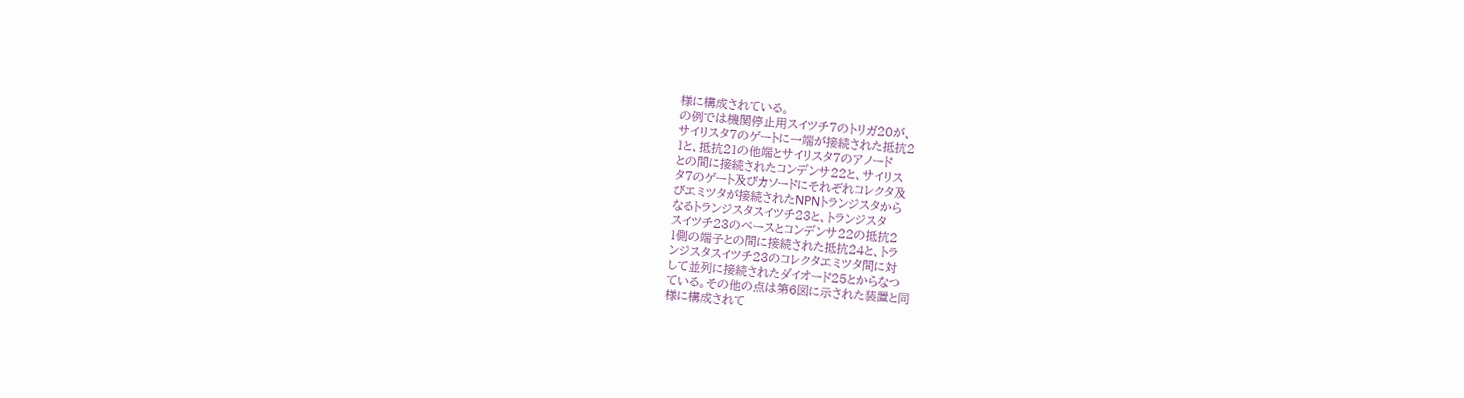様に構成されている。
の例では機関停止用スイツチ7のトリガ20が、
サイリスタ7のゲートに一端が接続された抵抗2
1と、抵抗21の他端とサイリスタ7のアノード
との間に接続されたコンデンサ22と、サイリス
タ7のゲート及びカソードにそれぞれコレクタ及
びエミツタが接続されたNPNトランジスタから
なるトランジスタスイツチ23と、トランジスタ
スイツチ23のベースとコンデンサ22の抵抗2
1側の端子との間に接続された抵抗24と、トラ
ンジスタスイツチ23のコレクタエミツタ間に対
して並列に接続されたダイオード25とからなつ
ている。その他の点は第6図に示された装置と同
様に構成されて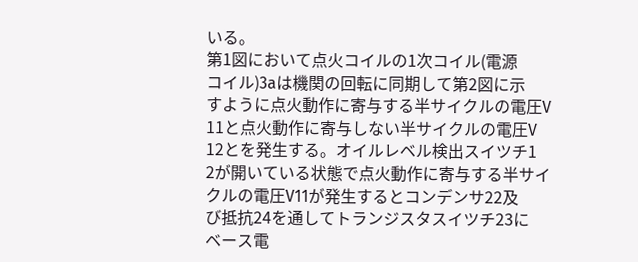いる。
第1図において点火コイルの1次コイル(電源
コイル)3aは機関の回転に同期して第2図に示
すように点火動作に寄与する半サイクルの電圧V
11と点火動作に寄与しない半サイクルの電圧V
12とを発生する。オイルレベル検出スイツチ1
2が開いている状態で点火動作に寄与する半サイ
クルの電圧V11が発生するとコンデンサ22及
び抵抗24を通してトランジスタスイツチ23に
ベース電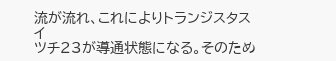流が流れ、これによりトランジスタスイ
ツチ23が導通状態になる。そのため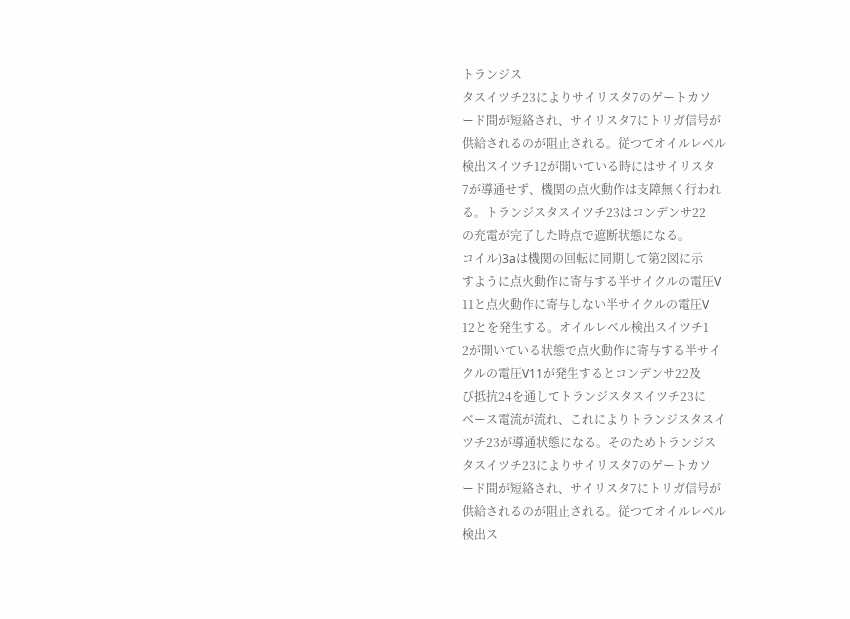トランジス
タスイツチ23によりサイリスタ7のゲートカソ
ード間が短絡され、サイリスタ7にトリガ信号が
供給されるのが阻止される。従つてオイルレベル
検出スイツチ12が開いている時にはサイリスタ
7が導通せず、機関の点火動作は支障無く行われ
る。トランジスタスイツチ23はコンデンサ22
の充電が完了した時点で遮断状態になる。
コイル)3aは機関の回転に同期して第2図に示
すように点火動作に寄与する半サイクルの電圧V
11と点火動作に寄与しない半サイクルの電圧V
12とを発生する。オイルレベル検出スイツチ1
2が開いている状態で点火動作に寄与する半サイ
クルの電圧V11が発生するとコンデンサ22及
び抵抗24を通してトランジスタスイツチ23に
ベース電流が流れ、これによりトランジスタスイ
ツチ23が導通状態になる。そのためトランジス
タスイツチ23によりサイリスタ7のゲートカソ
ード間が短絡され、サイリスタ7にトリガ信号が
供給されるのが阻止される。従つてオイルレベル
検出ス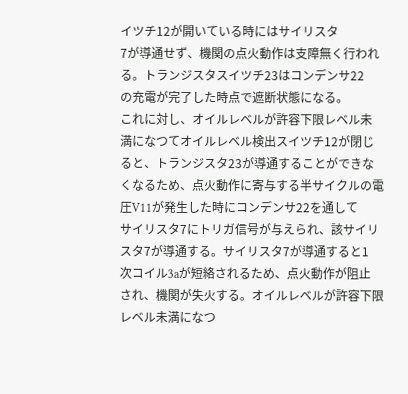イツチ12が開いている時にはサイリスタ
7が導通せず、機関の点火動作は支障無く行われ
る。トランジスタスイツチ23はコンデンサ22
の充電が完了した時点で遮断状態になる。
これに対し、オイルレベルが許容下限レベル未
満になつてオイルレベル検出スイツチ12が閉じ
ると、トランジスタ23が導通することができな
くなるため、点火動作に寄与する半サイクルの電
圧V11が発生した時にコンデンサ22を通して
サイリスタ7にトリガ信号が与えられ、該サイリ
スタ7が導通する。サイリスタ7が導通すると1
次コイル3aが短絡されるため、点火動作が阻止
され、機関が失火する。オイルレベルが許容下限
レベル未満になつ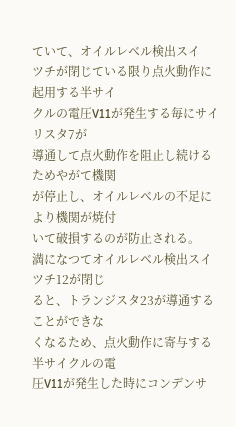ていて、オイルレベル検出スイ
ツチが閉じている限り点火動作に起用する半サイ
クルの電圧V11が発生する毎にサイリスタ7が
導通して点火動作を阻止し続けるためやがて機関
が停止し、オイルレベルの不足により機関が焼付
いて破損するのが防止される。
満になつてオイルレベル検出スイツチ12が閉じ
ると、トランジスタ23が導通することができな
くなるため、点火動作に寄与する半サイクルの電
圧V11が発生した時にコンデンサ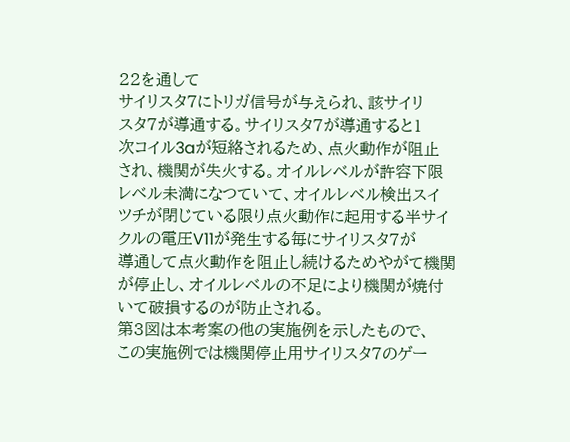22を通して
サイリスタ7にトリガ信号が与えられ、該サイリ
スタ7が導通する。サイリスタ7が導通すると1
次コイル3aが短絡されるため、点火動作が阻止
され、機関が失火する。オイルレベルが許容下限
レベル未満になつていて、オイルレベル検出スイ
ツチが閉じている限り点火動作に起用する半サイ
クルの電圧V11が発生する毎にサイリスタ7が
導通して点火動作を阻止し続けるためやがて機関
が停止し、オイルレベルの不足により機関が焼付
いて破損するのが防止される。
第3図は本考案の他の実施例を示したもので、
この実施例では機関停止用サイリスタ7のゲー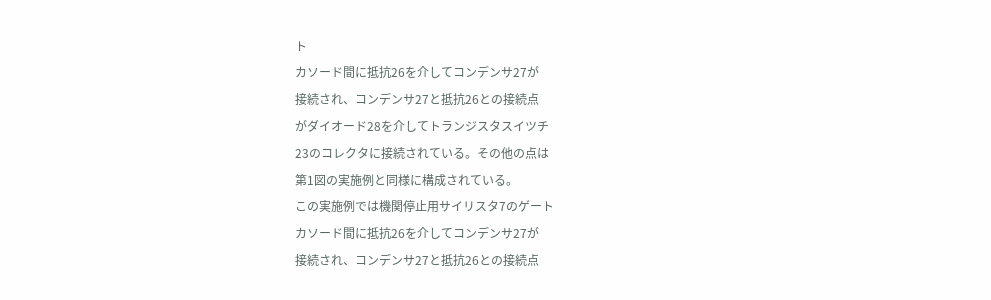ト
カソード間に抵抗26を介してコンデンサ27が
接続され、コンデンサ27と抵抗26との接続点
がダイオード28を介してトランジスタスイツチ
23のコレクタに接続されている。その他の点は
第1図の実施例と同様に構成されている。
この実施例では機関停止用サイリスタ7のゲート
カソード間に抵抗26を介してコンデンサ27が
接続され、コンデンサ27と抵抗26との接続点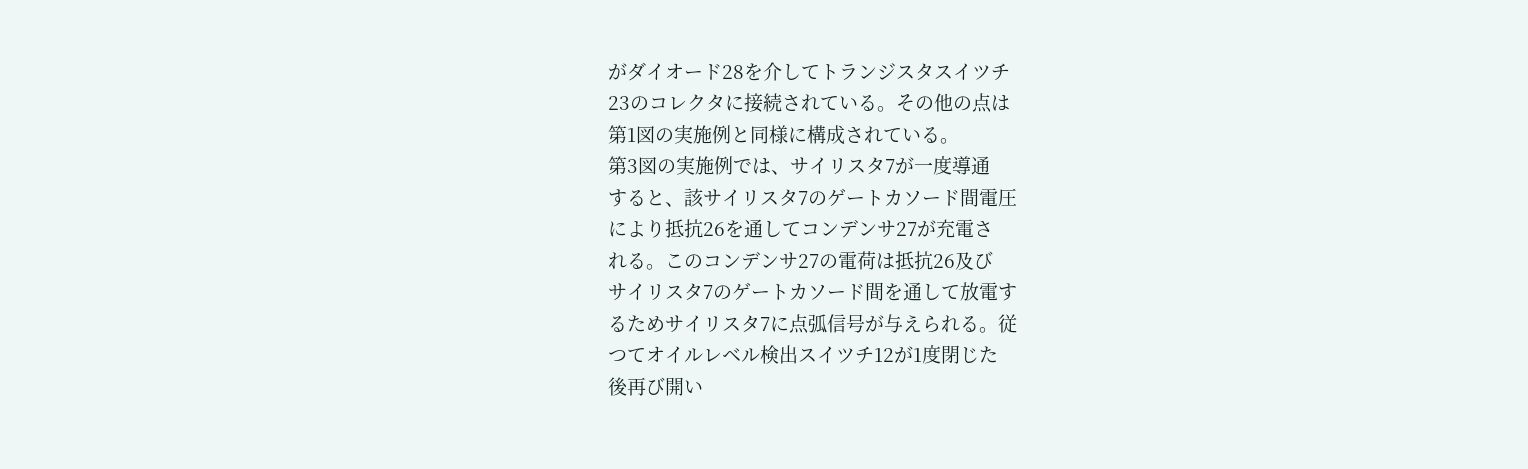がダイオード28を介してトランジスタスイツチ
23のコレクタに接続されている。その他の点は
第1図の実施例と同様に構成されている。
第3図の実施例では、サイリスタ7が一度導通
すると、該サイリスタ7のゲートカソード間電圧
により抵抗26を通してコンデンサ27が充電さ
れる。このコンデンサ27の電荷は抵抗26及び
サイリスタ7のゲートカソード間を通して放電す
るためサイリスタ7に点弧信号が与えられる。従
つてオイルレベル検出スイツチ12が1度閉じた
後再び開い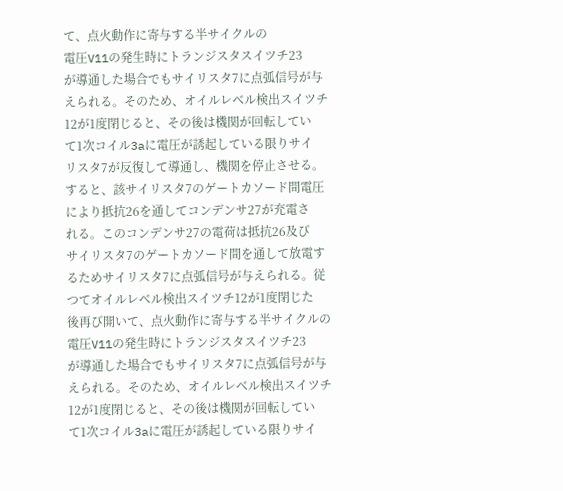て、点火動作に寄与する半サイクルの
電圧V11の発生時にトランジスタスイツチ23
が導通した場合でもサイリスタ7に点弧信号が与
えられる。そのため、オイルレベル検出スイツチ
12が1度閉じると、その後は機関が回転してい
て1次コイル3aに電圧が誘起している限りサイ
リスタ7が反復して導通し、機関を停止させる。
すると、該サイリスタ7のゲートカソード間電圧
により抵抗26を通してコンデンサ27が充電さ
れる。このコンデンサ27の電荷は抵抗26及び
サイリスタ7のゲートカソード間を通して放電す
るためサイリスタ7に点弧信号が与えられる。従
つてオイルレベル検出スイツチ12が1度閉じた
後再び開いて、点火動作に寄与する半サイクルの
電圧V11の発生時にトランジスタスイツチ23
が導通した場合でもサイリスタ7に点弧信号が与
えられる。そのため、オイルレベル検出スイツチ
12が1度閉じると、その後は機関が回転してい
て1次コイル3aに電圧が誘起している限りサイ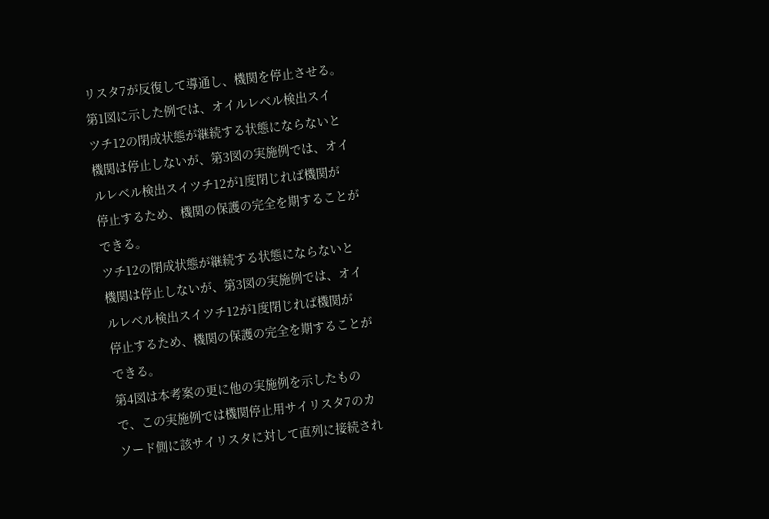リスタ7が反復して導通し、機関を停止させる。
第1図に示した例では、オイルレベル検出スイ
ツチ12の閉成状態が継続する状態にならないと
機関は停止しないが、第3図の実施例では、オイ
ルレベル検出スイツチ12が1度閉じれば機関が
停止するため、機関の保護の完全を期することが
できる。
ツチ12の閉成状態が継続する状態にならないと
機関は停止しないが、第3図の実施例では、オイ
ルレベル検出スイツチ12が1度閉じれば機関が
停止するため、機関の保護の完全を期することが
できる。
第4図は本考案の更に他の実施例を示したもの
で、この実施例では機関停止用サイリスタ7のカ
ソード側に該サイリスタに対して直列に接続され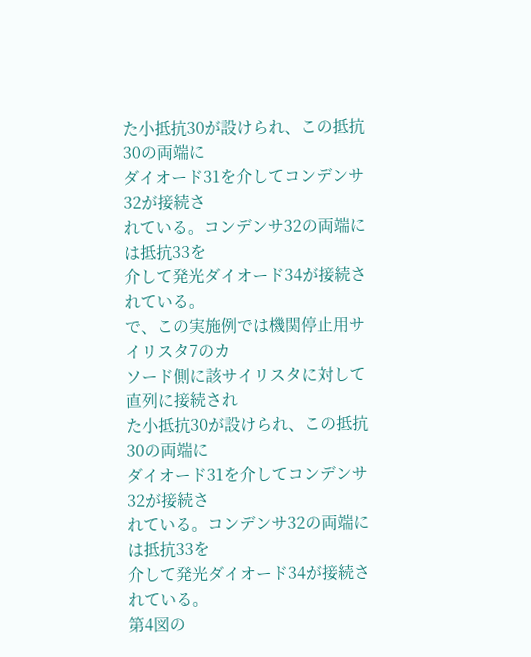た小抵抗30が設けられ、この抵抗30の両端に
ダイオード31を介してコンデンサ32が接続さ
れている。コンデンサ32の両端には抵抗33を
介して発光ダイオード34が接続されている。
で、この実施例では機関停止用サイリスタ7のカ
ソード側に該サイリスタに対して直列に接続され
た小抵抗30が設けられ、この抵抗30の両端に
ダイオード31を介してコンデンサ32が接続さ
れている。コンデンサ32の両端には抵抗33を
介して発光ダイオード34が接続されている。
第4図の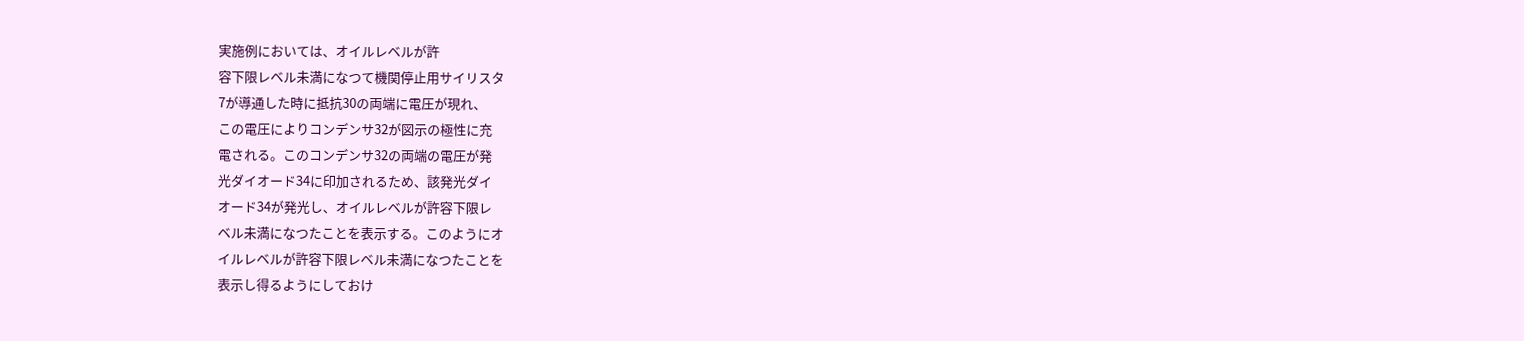実施例においては、オイルレベルが許
容下限レベル未満になつて機関停止用サイリスタ
7が導通した時に抵抗30の両端に電圧が現れ、
この電圧によりコンデンサ32が図示の極性に充
電される。このコンデンサ32の両端の電圧が発
光ダイオード34に印加されるため、該発光ダイ
オード34が発光し、オイルレベルが許容下限レ
ベル未満になつたことを表示する。このようにオ
イルレベルが許容下限レベル未満になつたことを
表示し得るようにしておけ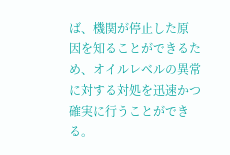ば、機関が停止した原
因を知ることができるため、オイルレベルの異常
に対する対処を迅速かつ確実に行うことができ
る。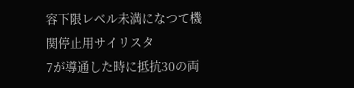容下限レベル未満になつて機関停止用サイリスタ
7が導通した時に抵抗30の両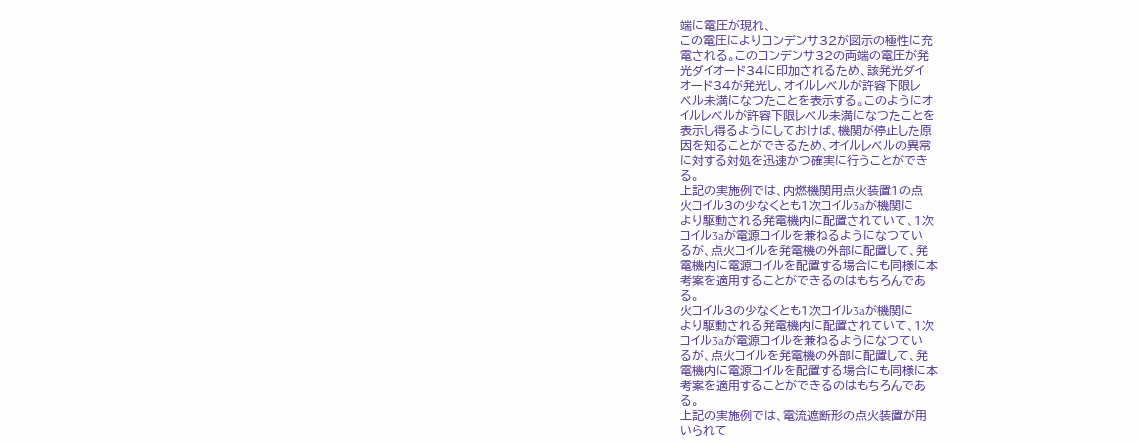端に電圧が現れ、
この電圧によりコンデンサ32が図示の極性に充
電される。このコンデンサ32の両端の電圧が発
光ダイオード34に印加されるため、該発光ダイ
オード34が発光し、オイルレベルが許容下限レ
ベル未満になつたことを表示する。このようにオ
イルレベルが許容下限レベル未満になつたことを
表示し得るようにしておけば、機関が停止した原
因を知ることができるため、オイルレベルの異常
に対する対処を迅速かつ確実に行うことができ
る。
上記の実施例では、内燃機関用点火装置1の点
火コイル3の少なくとも1次コイル3aが機関に
より駆動される発電機内に配置されていて、1次
コイル3aが電源コイルを兼ねるようになつてい
るが、点火コイルを発電機の外部に配置して、発
電機内に電源コイルを配置する場合にも同様に本
考案を適用することができるのはもちろんであ
る。
火コイル3の少なくとも1次コイル3aが機関に
より駆動される発電機内に配置されていて、1次
コイル3aが電源コイルを兼ねるようになつてい
るが、点火コイルを発電機の外部に配置して、発
電機内に電源コイルを配置する場合にも同様に本
考案を適用することができるのはもちろんであ
る。
上記の実施例では、電流遮断形の点火装置が用
いられて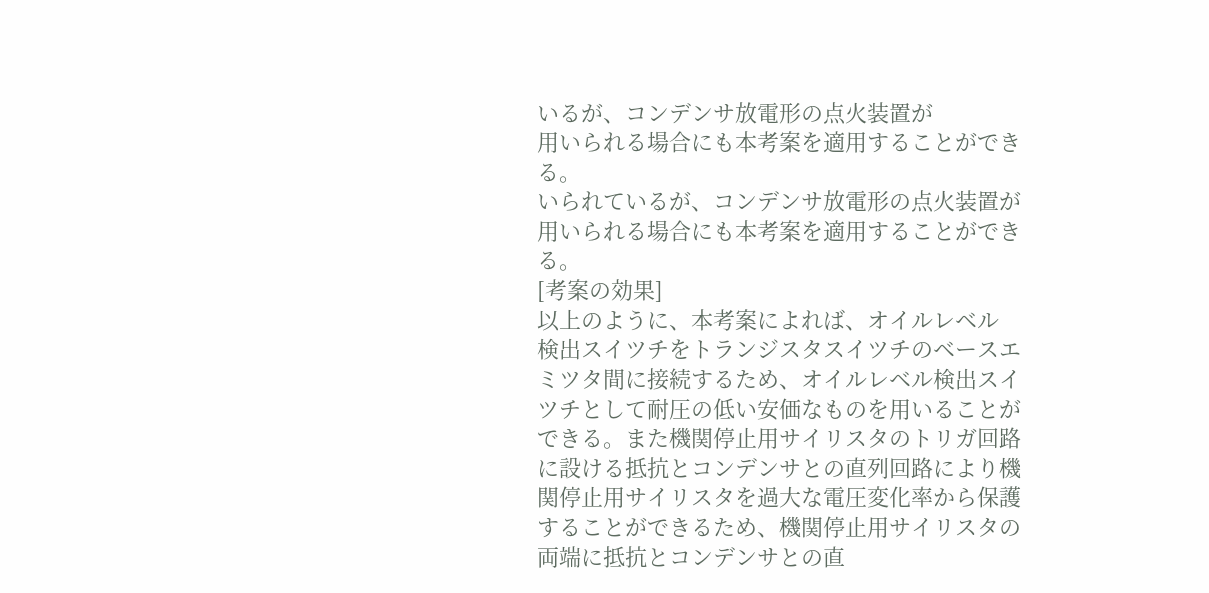いるが、コンデンサ放電形の点火装置が
用いられる場合にも本考案を適用することができ
る。
いられているが、コンデンサ放電形の点火装置が
用いられる場合にも本考案を適用することができ
る。
[考案の効果]
以上のように、本考案によれば、オイルレベル
検出スイツチをトランジスタスイツチのベースエ
ミツタ間に接続するため、オイルレベル検出スイ
ツチとして耐圧の低い安価なものを用いることが
できる。また機関停止用サイリスタのトリガ回路
に設ける抵抗とコンデンサとの直列回路により機
関停止用サイリスタを過大な電圧変化率から保護
することができるため、機関停止用サイリスタの
両端に抵抗とコンデンサとの直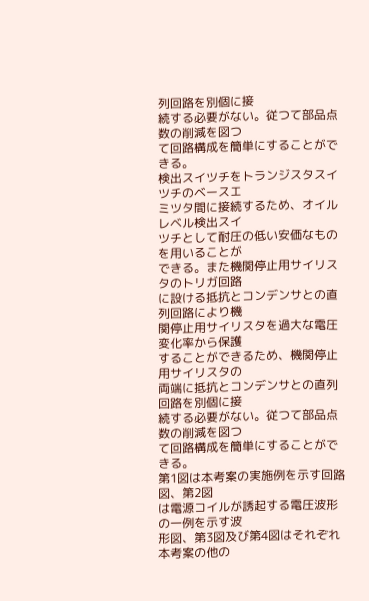列回路を別個に接
続する必要がない。従つて部品点数の削減を図つ
て回路構成を簡単にすることができる。
検出スイツチをトランジスタスイツチのベースエ
ミツタ間に接続するため、オイルレベル検出スイ
ツチとして耐圧の低い安価なものを用いることが
できる。また機関停止用サイリスタのトリガ回路
に設ける抵抗とコンデンサとの直列回路により機
関停止用サイリスタを過大な電圧変化率から保護
することができるため、機関停止用サイリスタの
両端に抵抗とコンデンサとの直列回路を別個に接
続する必要がない。従つて部品点数の削減を図つ
て回路構成を簡単にすることができる。
第1図は本考案の実施例を示す回路図、第2図
は電源コイルが誘起する電圧波形の一例を示す波
形図、第3図及び第4図はそれぞれ本考案の他の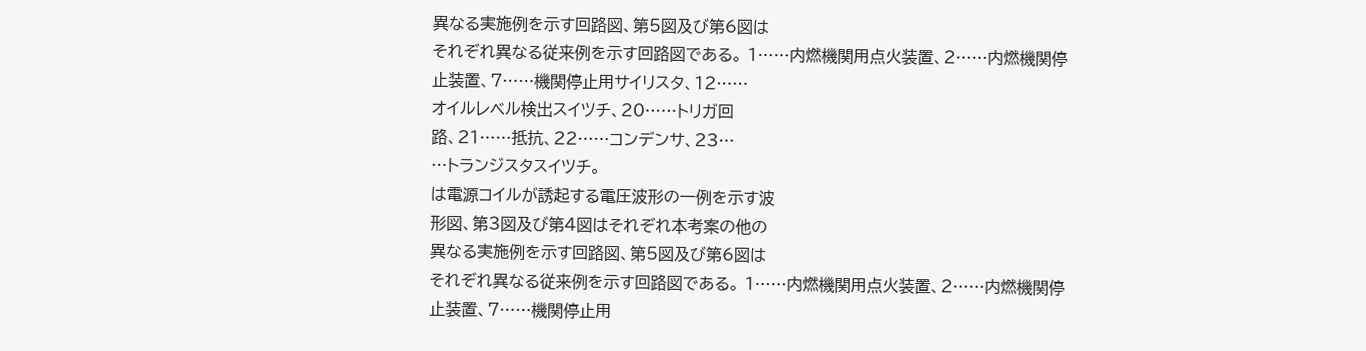異なる実施例を示す回路図、第5図及び第6図は
それぞれ異なる従来例を示す回路図である。 1……内燃機関用点火装置、2……内燃機関停
止装置、7……機関停止用サイリスタ、12……
オイルレベル検出スイツチ、20……トリガ回
路、21……抵抗、22……コンデンサ、23…
…トランジスタスイツチ。
は電源コイルが誘起する電圧波形の一例を示す波
形図、第3図及び第4図はそれぞれ本考案の他の
異なる実施例を示す回路図、第5図及び第6図は
それぞれ異なる従来例を示す回路図である。 1……内燃機関用点火装置、2……内燃機関停
止装置、7……機関停止用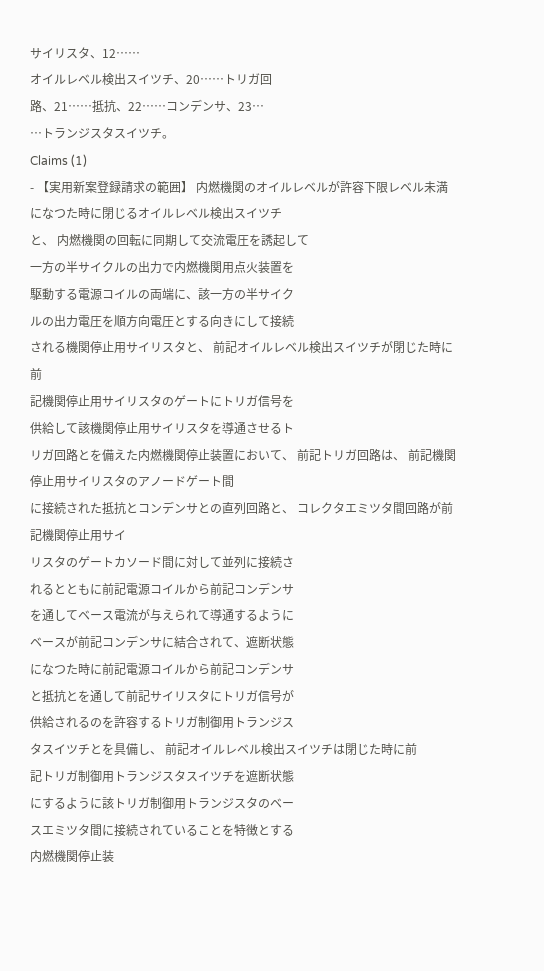サイリスタ、12……
オイルレベル検出スイツチ、20……トリガ回
路、21……抵抗、22……コンデンサ、23…
…トランジスタスイツチ。
Claims (1)
- 【実用新案登録請求の範囲】 内燃機関のオイルレベルが許容下限レベル未満
になつた時に閉じるオイルレベル検出スイツチ
と、 内燃機関の回転に同期して交流電圧を誘起して
一方の半サイクルの出力で内燃機関用点火装置を
駆動する電源コイルの両端に、該一方の半サイク
ルの出力電圧を順方向電圧とする向きにして接続
される機関停止用サイリスタと、 前記オイルレベル検出スイツチが閉じた時に前
記機関停止用サイリスタのゲートにトリガ信号を
供給して該機関停止用サイリスタを導通させるト
リガ回路とを備えた内燃機関停止装置において、 前記トリガ回路は、 前記機関停止用サイリスタのアノードゲート間
に接続された抵抗とコンデンサとの直列回路と、 コレクタエミツタ間回路が前記機関停止用サイ
リスタのゲートカソード間に対して並列に接続さ
れるとともに前記電源コイルから前記コンデンサ
を通してベース電流が与えられて導通するように
ベースが前記コンデンサに結合されて、遮断状態
になつた時に前記電源コイルから前記コンデンサ
と抵抗とを通して前記サイリスタにトリガ信号が
供給されるのを許容するトリガ制御用トランジス
タスイツチとを具備し、 前記オイルレベル検出スイツチは閉じた時に前
記トリガ制御用トランジスタスイツチを遮断状態
にするように該トリガ制御用トランジスタのベー
スエミツタ間に接続されていることを特徴とする
内燃機関停止装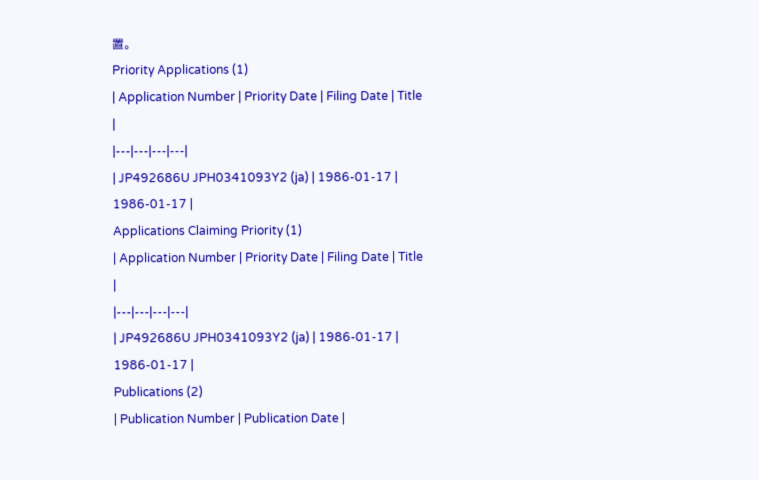置。
Priority Applications (1)
| Application Number | Priority Date | Filing Date | Title |
|---|---|---|---|
| JP492686U JPH0341093Y2 (ja) | 1986-01-17 | 1986-01-17 |
Applications Claiming Priority (1)
| Application Number | Priority Date | Filing Date | Title |
|---|---|---|---|
| JP492686U JPH0341093Y2 (ja) | 1986-01-17 | 1986-01-17 |
Publications (2)
| Publication Number | Publication Date |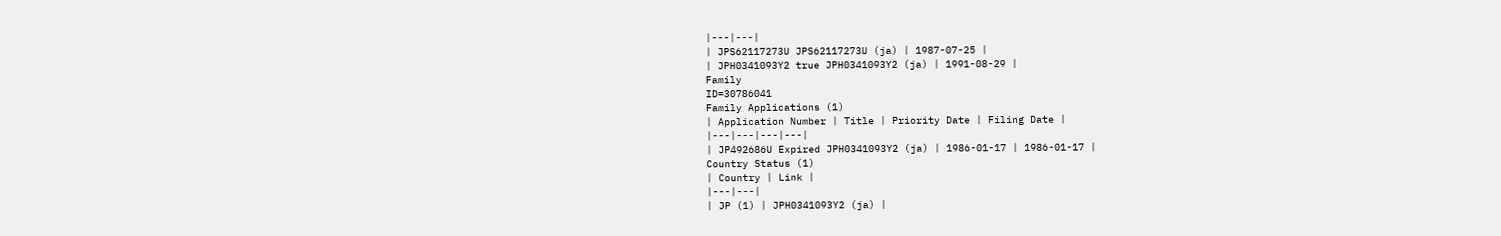|---|---|
| JPS62117273U JPS62117273U (ja) | 1987-07-25 |
| JPH0341093Y2 true JPH0341093Y2 (ja) | 1991-08-29 |
Family
ID=30786041
Family Applications (1)
| Application Number | Title | Priority Date | Filing Date |
|---|---|---|---|
| JP492686U Expired JPH0341093Y2 (ja) | 1986-01-17 | 1986-01-17 |
Country Status (1)
| Country | Link |
|---|---|
| JP (1) | JPH0341093Y2 (ja) |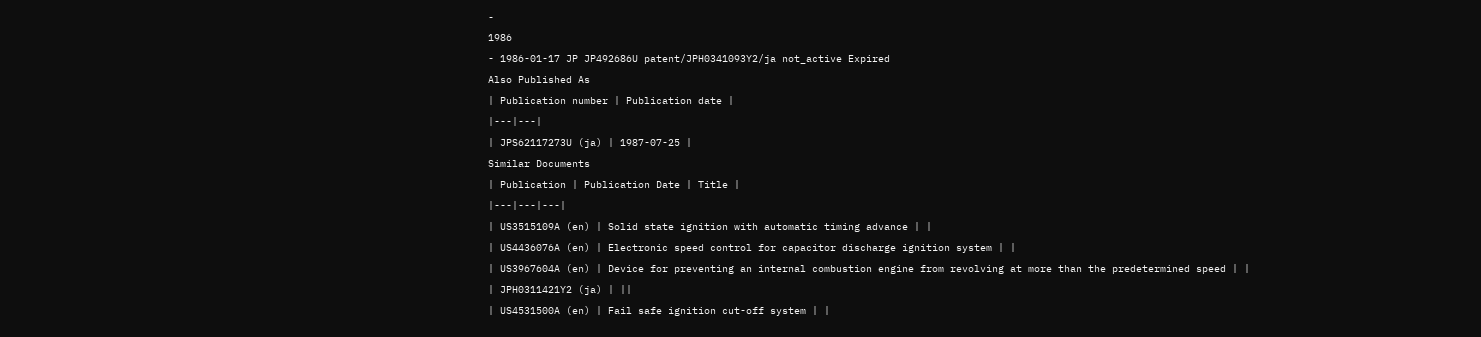-
1986
- 1986-01-17 JP JP492686U patent/JPH0341093Y2/ja not_active Expired
Also Published As
| Publication number | Publication date |
|---|---|
| JPS62117273U (ja) | 1987-07-25 |
Similar Documents
| Publication | Publication Date | Title |
|---|---|---|
| US3515109A (en) | Solid state ignition with automatic timing advance | |
| US4436076A (en) | Electronic speed control for capacitor discharge ignition system | |
| US3967604A (en) | Device for preventing an internal combustion engine from revolving at more than the predetermined speed | |
| JPH0311421Y2 (ja) | ||
| US4531500A (en) | Fail safe ignition cut-off system | |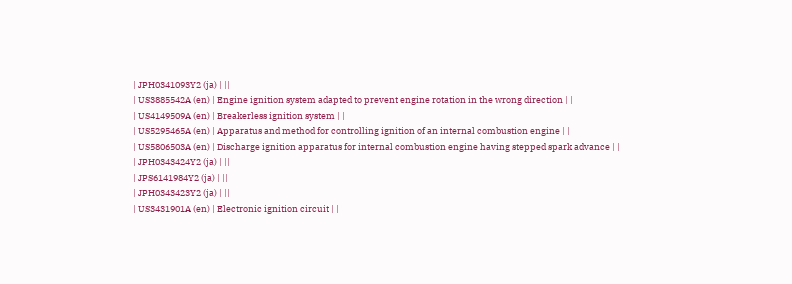| JPH0341093Y2 (ja) | ||
| US3885542A (en) | Engine ignition system adapted to prevent engine rotation in the wrong direction | |
| US4149509A (en) | Breakerless ignition system | |
| US5295465A (en) | Apparatus and method for controlling ignition of an internal combustion engine | |
| US5806503A (en) | Discharge ignition apparatus for internal combustion engine having stepped spark advance | |
| JPH0343424Y2 (ja) | ||
| JPS6141984Y2 (ja) | ||
| JPH0343423Y2 (ja) | ||
| US3431901A (en) | Electronic ignition circuit | |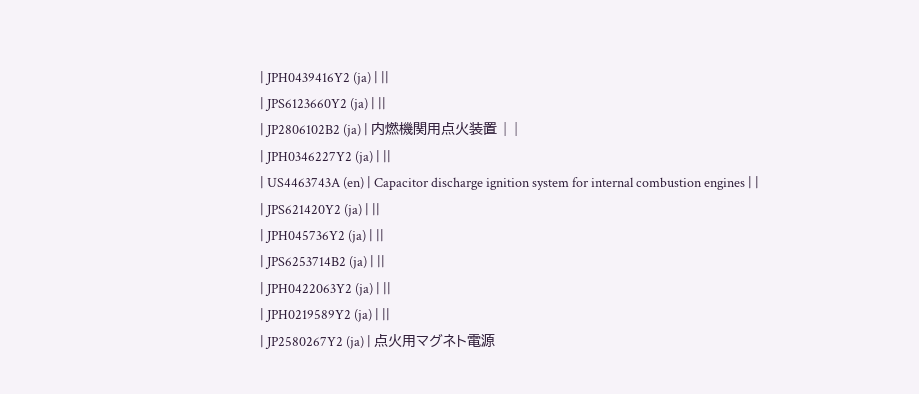| JPH0439416Y2 (ja) | ||
| JPS6123660Y2 (ja) | ||
| JP2806102B2 (ja) | 内燃機関用点火装置 | |
| JPH0346227Y2 (ja) | ||
| US4463743A (en) | Capacitor discharge ignition system for internal combustion engines | |
| JPS621420Y2 (ja) | ||
| JPH045736Y2 (ja) | ||
| JPS6253714B2 (ja) | ||
| JPH0422063Y2 (ja) | ||
| JPH0219589Y2 (ja) | ||
| JP2580267Y2 (ja) | 点火用マグネト電源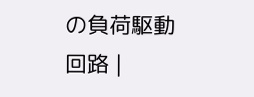の負荷駆動回路 |